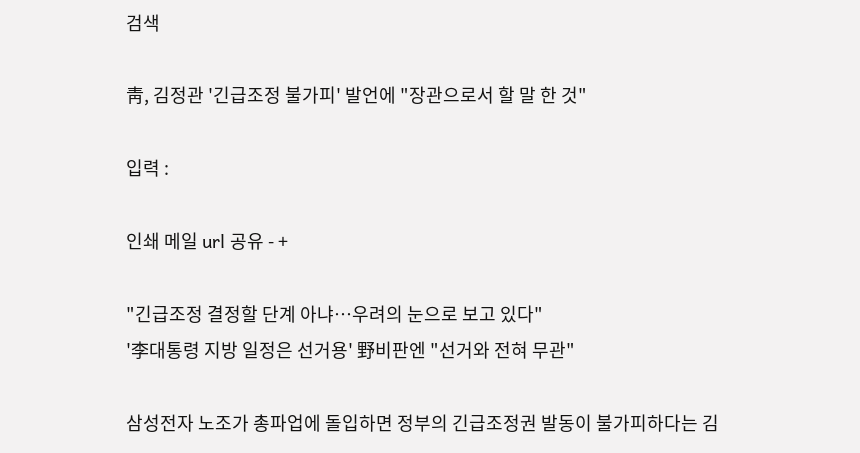검색

靑, 김정관 '긴급조정 불가피' 발언에 "장관으로서 할 말 한 것"

입력 :

인쇄 메일 url 공유 - +

"긴급조정 결정할 단계 아냐…우려의 눈으로 보고 있다"
'李대통령 지방 일정은 선거용' 野비판엔 "선거와 전혀 무관"

삼성전자 노조가 총파업에 돌입하면 정부의 긴급조정권 발동이 불가피하다는 김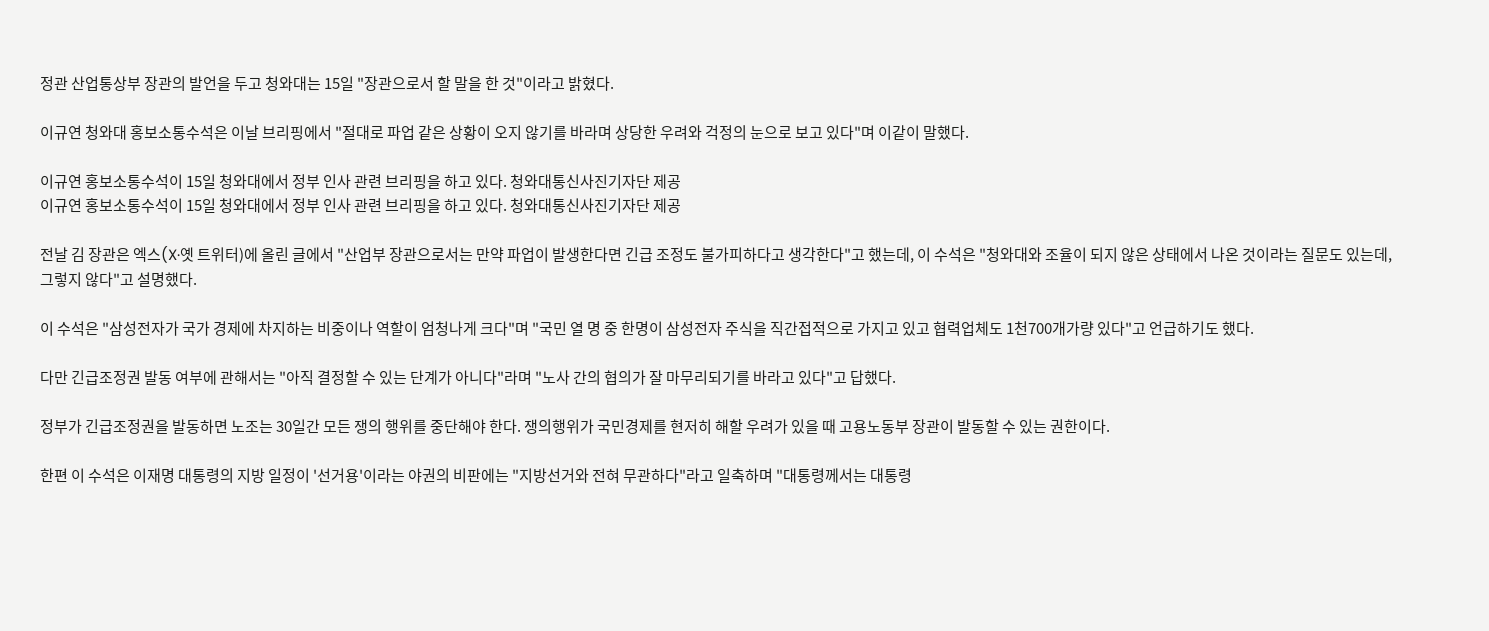정관 산업통상부 장관의 발언을 두고 청와대는 15일 "장관으로서 할 말을 한 것"이라고 밝혔다.

이규연 청와대 홍보소통수석은 이날 브리핑에서 "절대로 파업 같은 상황이 오지 않기를 바라며 상당한 우려와 걱정의 눈으로 보고 있다"며 이같이 말했다.

이규연 홍보소통수석이 15일 청와대에서 정부 인사 관련 브리핑을 하고 있다. 청와대통신사진기자단 제공
이규연 홍보소통수석이 15일 청와대에서 정부 인사 관련 브리핑을 하고 있다. 청와대통신사진기자단 제공

전날 김 장관은 엑스(X·옛 트위터)에 올린 글에서 "산업부 장관으로서는 만약 파업이 발생한다면 긴급 조정도 불가피하다고 생각한다"고 했는데, 이 수석은 "청와대와 조율이 되지 않은 상태에서 나온 것이라는 질문도 있는데, 그렇지 않다"고 설명했다.

이 수석은 "삼성전자가 국가 경제에 차지하는 비중이나 역할이 엄청나게 크다"며 "국민 열 명 중 한명이 삼성전자 주식을 직간접적으로 가지고 있고 협력업체도 1천700개가량 있다"고 언급하기도 했다.

다만 긴급조정권 발동 여부에 관해서는 "아직 결정할 수 있는 단계가 아니다"라며 "노사 간의 협의가 잘 마무리되기를 바라고 있다"고 답했다.

정부가 긴급조정권을 발동하면 노조는 30일간 모든 쟁의 행위를 중단해야 한다. 쟁의행위가 국민경제를 현저히 해할 우려가 있을 때 고용노동부 장관이 발동할 수 있는 권한이다.

한편 이 수석은 이재명 대통령의 지방 일정이 '선거용'이라는 야권의 비판에는 "지방선거와 전혀 무관하다"라고 일축하며 "대통령께서는 대통령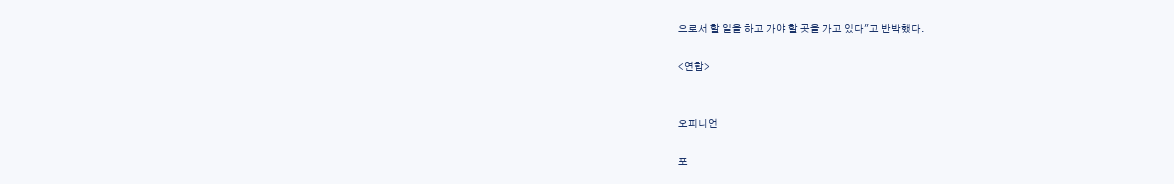으로서 할 일을 하고 가야 할 곳을 가고 있다"고 반박했다.

<연합>


오피니언

포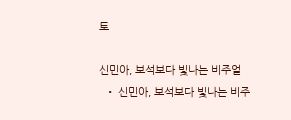토

신민아, 보석보다 빛나는 비주얼
  • 신민아, 보석보다 빛나는 비주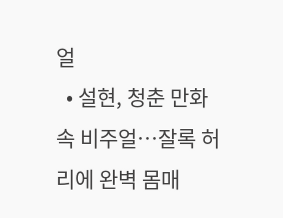얼
  • 설현, 청춘 만화 속 비주얼…잘록 허리에 완벽 몸매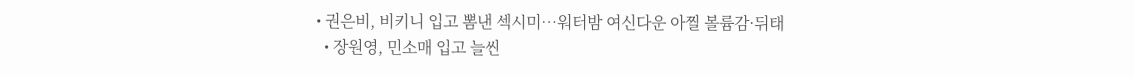• 권은비, 비키니 입고 뽐낸 섹시미…워터밤 여신다운 아찔 볼륨감·뒤태
  • 장원영, 민소매 입고 늘씬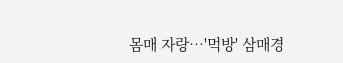몸매 자랑…'먹방' 삼매경